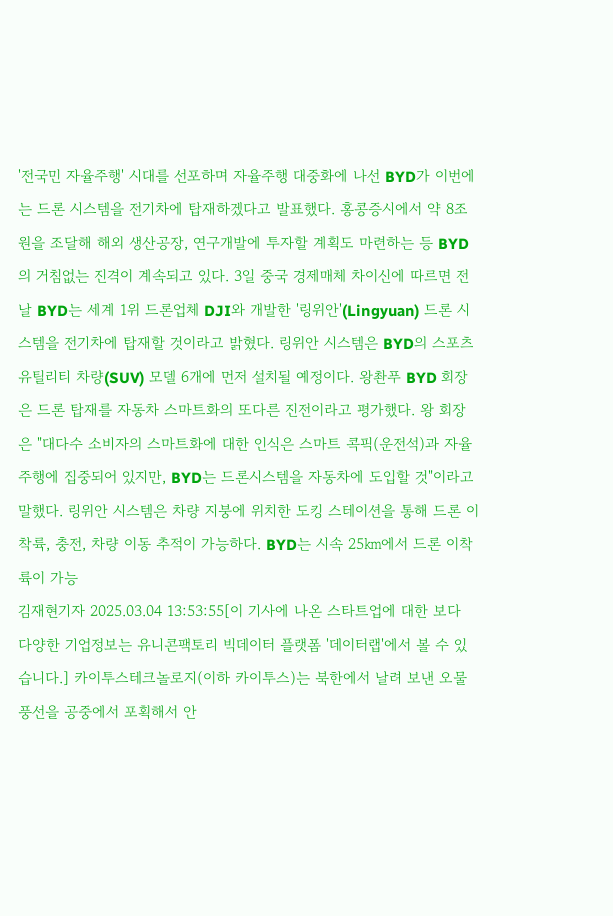'전국민 자율주행' 시대를 선포하며 자율주행 대중화에 나선 BYD가 이번에는 드론 시스템을 전기차에 탑재하겠다고 발표했다. 홍콩증시에서 약 8조원을 조달해 해외 생산공장, 연구개발에 투자할 계획도 마련하는 등 BYD의 거침없는 진격이 계속되고 있다. 3일 중국 경제매체 차이신에 따르면 전날 BYD는 세계 1위 드론업체 DJI와 개발한 '링위안'(Lingyuan) 드론 시스템을 전기차에 탑재할 것이라고 밝혔다. 링위안 시스템은 BYD의 스포츠유틸리티 차량(SUV) 모델 6개에 먼저 설치될 예정이다. 왕촨푸 BYD 회장은 드론 탑재를 자동차 스마트화의 또다른 진전이라고 평가했다. 왕 회장은 "대다수 소비자의 스마트화에 대한 인식은 스마트 콕픽(운전석)과 자율주행에 집중되어 있지만, BYD는 드론시스템을 자동차에 도입할 것"이라고 말했다. 링위안 시스템은 차량 지붕에 위치한 도킹 스테이션을 통해 드론 이착륙, 충전, 차량 이동 추적이 가능하다. BYD는 시속 25㎞에서 드론 이착륙이 가능
김재현기자 2025.03.04 13:53:55[이 기사에 나온 스타트업에 대한 보다 다양한 기업정보는 유니콘팩토리 빅데이터 플랫폼 '데이터랩'에서 볼 수 있습니다.] 카이투스테크놀로지(이하 카이투스)는 북한에서 날려 보낸 오물 풍선을 공중에서 포획해서 안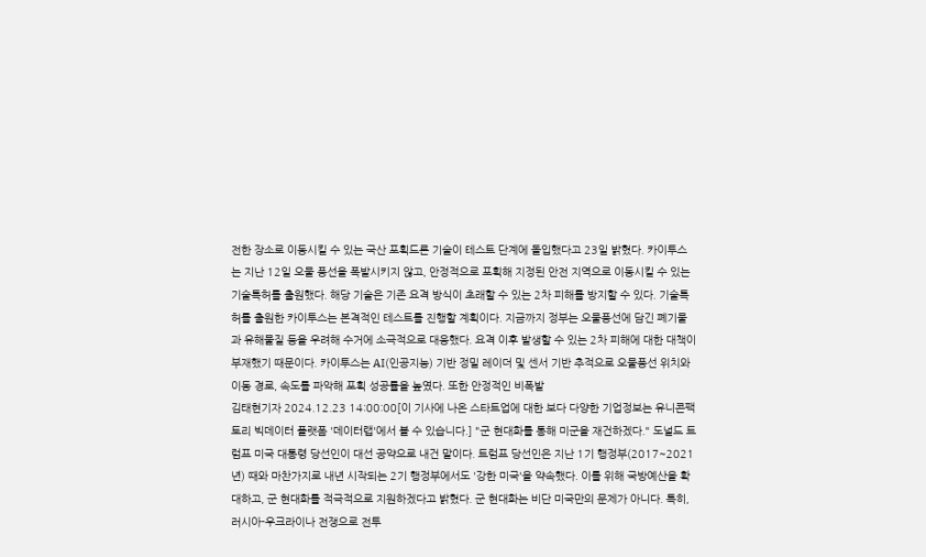전한 장소로 이동시킬 수 있는 국산 포획드론 기술이 테스트 단계에 돌입했다고 23일 밝혔다. 카이투스는 지난 12일 오물 풍선을 폭발시키지 않고, 안정적으로 포획해 지정된 안전 지역으로 이동시킬 수 있는 기술특허를 출원했다. 해당 기술은 기존 요격 방식이 초래할 수 있는 2차 피해를 방지할 수 있다. 기술특허를 출원한 카이투스는 본격적인 테스트를 진행할 계획이다. 지금까지 정부는 오물풍선에 담긴 폐기물과 유해물질 등을 우려해 수거에 소극적으로 대응했다. 요격 이후 발생할 수 있는 2차 피해에 대한 대책이 부재했기 때문이다. 카이투스는 AI(인공지능) 기반 정밀 레이더 및 센서 기반 추적으로 오물풍선 위치와 이동 경로, 속도를 파악해 포획 성공률을 높였다. 또한 안정적인 비폭발
김태현기자 2024.12.23 14:00:00[이 기사에 나온 스타트업에 대한 보다 다양한 기업정보는 유니콘팩토리 빅데이터 플랫폼 '데이터랩'에서 볼 수 있습니다.] "군 현대화를 통해 미군을 재건하겠다." 도널드 트럼프 미국 대통령 당선인이 대선 공약으로 내건 말이다. 트럼프 당선인은 지난 1기 행정부(2017~2021년) 때와 마찬가지로 내년 시작되는 2기 행정부에서도 '강한 미국'을 약속했다. 이를 위해 국방예산을 확대하고, 군 현대화를 적극적으로 지원하겠다고 밝혔다. 군 현대화는 비단 미국만의 문제가 아니다. 특히, 러시아-우크라이나 전쟁으로 전투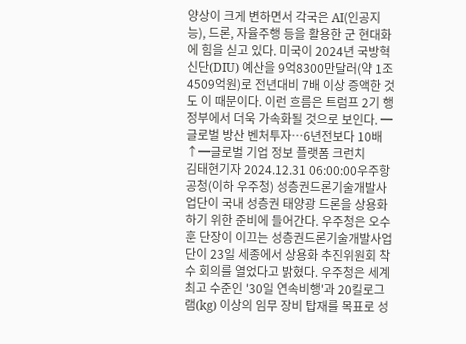양상이 크게 변하면서 각국은 AI(인공지능), 드론, 자율주행 등을 활용한 군 현대화에 힘을 싣고 있다. 미국이 2024년 국방혁신단(DIU) 예산을 9억8300만달러(약 1조4509억원)로 전년대비 7배 이상 증액한 것도 이 때문이다. 이런 흐름은 트럼프 2기 행정부에서 더욱 가속화될 것으로 보인다. ━글로벌 방산 벤처투자…6년전보다 10배↑━글로벌 기업 정보 플랫폼 크런치
김태현기자 2024.12.31 06:00:00우주항공청(이하 우주청) 성층권드론기술개발사업단이 국내 성층권 태양광 드론을 상용화하기 위한 준비에 들어간다. 우주청은 오수훈 단장이 이끄는 성층권드론기술개발사업단이 23일 세종에서 상용화 추진위원회 착수 회의를 열었다고 밝혔다. 우주청은 세계 최고 수준인 '30일 연속비행'과 20킬로그램(kg) 이상의 임무 장비 탑재를 목표로 성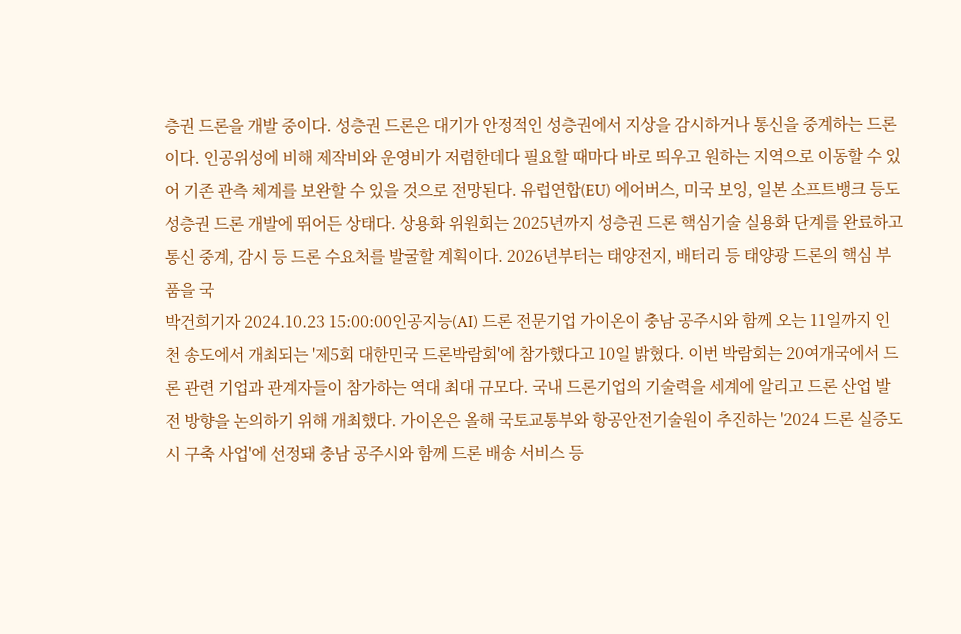층권 드론을 개발 중이다. 성층권 드론은 대기가 안정적인 성층권에서 지상을 감시하거나 통신을 중계하는 드론이다. 인공위성에 비해 제작비와 운영비가 저렴한데다 필요할 때마다 바로 띄우고 원하는 지역으로 이동할 수 있어 기존 관측 체계를 보완할 수 있을 것으로 전망된다. 유럽연합(EU) 에어버스, 미국 보잉, 일본 소프트뱅크 등도 성층권 드론 개발에 뛰어든 상태다. 상용화 위원회는 2025년까지 성층권 드론 핵심기술 실용화 단계를 완료하고 통신 중계, 감시 등 드론 수요처를 발굴할 계획이다. 2026년부터는 태양전지, 배터리 등 태양광 드론의 핵심 부품을 국
박건희기자 2024.10.23 15:00:00인공지능(AI) 드론 전문기업 가이온이 충남 공주시와 함께 오는 11일까지 인천 송도에서 개최되는 '제5회 대한민국 드론박람회'에 참가했다고 10일 밝혔다. 이번 박람회는 20여개국에서 드론 관련 기업과 관계자들이 참가하는 역대 최대 규모다. 국내 드론기업의 기술력을 세계에 알리고 드론 산업 발전 방향을 논의하기 위해 개최했다. 가이온은 올해 국토교통부와 항공안전기술원이 추진하는 '2024 드론 실증도시 구축 사업'에 선정돼 충남 공주시와 함께 드론 배송 서비스 등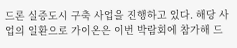드론 실증도시 구축 사업을 진행하고 있다. 해당 사업의 일환으로 가이온은 이번 박람회에 참가해 드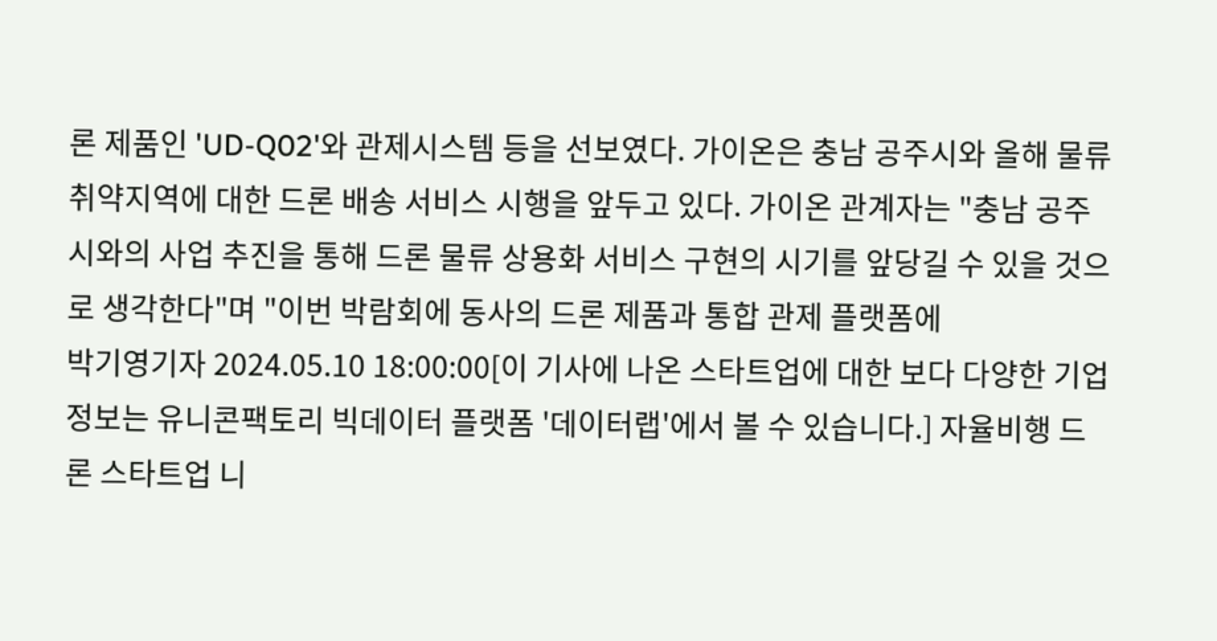론 제품인 'UD-Q02'와 관제시스템 등을 선보였다. 가이온은 충남 공주시와 올해 물류 취약지역에 대한 드론 배송 서비스 시행을 앞두고 있다. 가이온 관계자는 "충남 공주시와의 사업 추진을 통해 드론 물류 상용화 서비스 구현의 시기를 앞당길 수 있을 것으로 생각한다"며 "이번 박람회에 동사의 드론 제품과 통합 관제 플랫폼에
박기영기자 2024.05.10 18:00:00[이 기사에 나온 스타트업에 대한 보다 다양한 기업정보는 유니콘팩토리 빅데이터 플랫폼 '데이터랩'에서 볼 수 있습니다.] 자율비행 드론 스타트업 니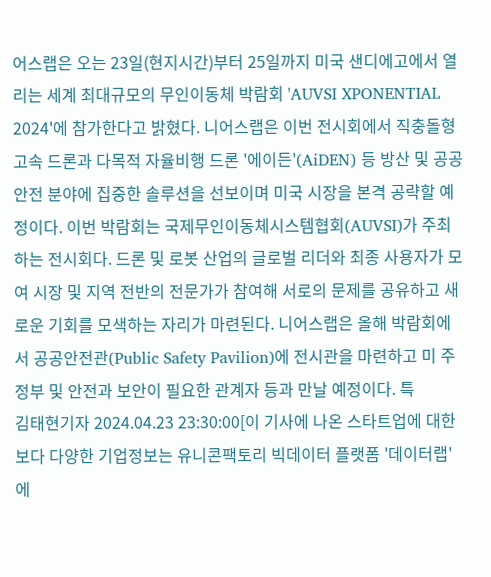어스랩은 오는 23일(현지시간)부터 25일까지 미국 샌디에고에서 열리는 세계 최대규모의 무인이동체 박람회 'AUVSI XPONENTIAL 2024'에 참가한다고 밝혔다. 니어스랩은 이번 전시회에서 직충돌형 고속 드론과 다목적 자율비행 드론 '에이든'(AiDEN) 등 방산 및 공공안전 분야에 집중한 솔루션을 선보이며 미국 시장을 본격 공략할 예정이다. 이번 박람회는 국제무인이동체시스템협회(AUVSI)가 주최하는 전시회다. 드론 및 로봇 산업의 글로벌 리더와 최종 사용자가 모여 시장 및 지역 전반의 전문가가 참여해 서로의 문제를 공유하고 새로운 기회를 모색하는 자리가 마련된다. 니어스랩은 올해 박람회에서 공공안전관(Public Safety Pavilion)에 전시관을 마련하고 미 주정부 및 안전과 보안이 필요한 관계자 등과 만날 예정이다. 특
김태현기자 2024.04.23 23:30:00[이 기사에 나온 스타트업에 대한 보다 다양한 기업정보는 유니콘팩토리 빅데이터 플랫폼 '데이터랩'에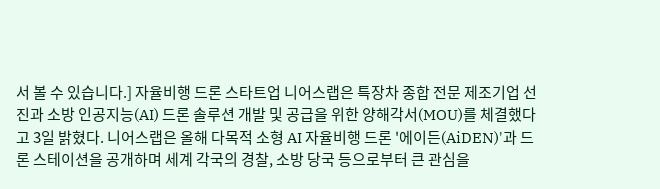서 볼 수 있습니다.] 자율비행 드론 스타트업 니어스랩은 특장차 종합 전문 제조기업 선진과 소방 인공지능(AI) 드론 솔루션 개발 및 공급을 위한 양해각서(MOU)를 체결했다고 3일 밝혔다. 니어스랩은 올해 다목적 소형 AI 자율비행 드론 '에이든(AiDEN)'과 드론 스테이션을 공개하며 세계 각국의 경찰, 소방 당국 등으로부터 큰 관심을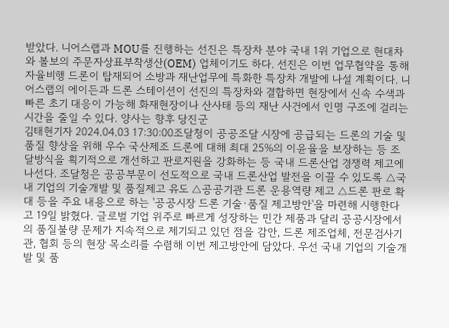받았다. 니어스랩과 MOU를 진행하는 선진은 특장차 분야 국내 1위 기업으로 현대차와 볼보의 주문자상표부착생산(OEM) 업체이기도 하다. 선진은 이번 업무협약을 통해 자율비행 드론이 탑재되어 소방과 재난업무에 특화한 특장차 개발에 나설 계획이다. 니어스랩의 에이든과 드론 스테이션이 선진의 특장차와 결합하면 현장에서 신속 수색과 빠른 초기 대응이 가능해 화재현장이나 산사태 등의 재난 사건에서 인명 구조에 걸리는 시간을 줄일 수 있다. 양사는 향후 당진군
김태현기자 2024.04.03 17:30:00조달청이 공공조달 시장에 공급되는 드론의 기술 및 품질 향상을 위해 우수 국산제조 드론에 대해 최대 25%의 이윤율을 보장하는 등 조달방식을 획기적으로 개선하고 판로지원을 강화하는 등 국내 드론산업 경쟁력 제고에 나선다. 조달청은 공공부문이 선도적으로 국내 드론산업 발전을 이끌 수 있도록 △국내 기업의 기술개발 및 품질제고 유도 △공공기관 드론 운용역량 제고 △드론 판로 확대 등을 주요 내용으로 하는 '공공시장 드론 기술·품질 제고방안'을 마련해 시행한다고 19일 밝혔다. 글로벌 기업 위주로 빠르게 성장하는 민간 제품과 달리 공공시장에서의 품질불량 문제가 지속적으로 제기되고 있던 점을 감안, 드론 제조업체, 전문검사기관, 협회 등의 현장 목소리를 수렴해 이번 제고방안에 담았다. 우선 국내 기업의 기술개발 및 품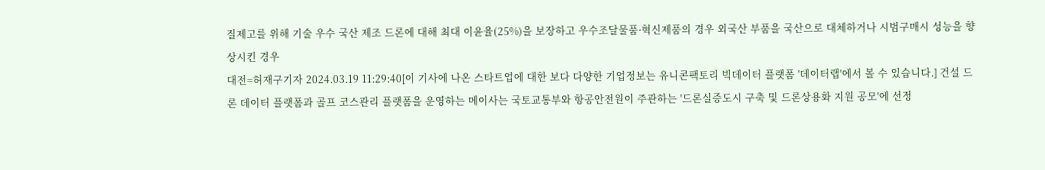질제고를 위해 기술 우수 국산 제조 드론에 대해 최대 이윤율(25%)을 보장하고 우수조달물품·혁신제품의 경우 외국산 부품을 국산으로 대체하거나 시범구매시 성능을 향상시킨 경우
대전=허재구기자 2024.03.19 11:29:40[이 기사에 나온 스타트업에 대한 보다 다양한 기업정보는 유니콘팩토리 빅데이터 플랫폼 '데이터랩'에서 볼 수 있습니다.] 건설 드론 데이터 플랫폼과 골프 코스관리 플랫폼을 운영하는 메이사는 국토교통부와 항공안전원이 주관하는 '드론실증도시 구축 및 드론상용화 지원 공모'에 선정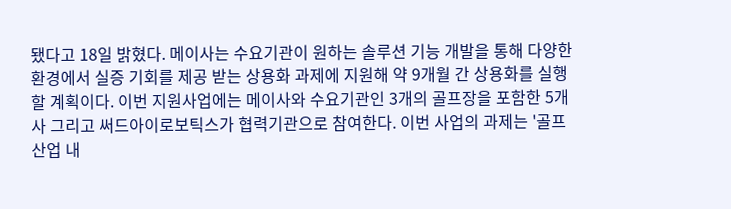됐다고 18일 밝혔다. 메이사는 수요기관이 원하는 솔루션 기능 개발을 통해 다양한 환경에서 실증 기회를 제공 받는 상용화 과제에 지원해 약 9개월 간 상용화를 실행할 계획이다. 이번 지원사업에는 메이사와 수요기관인 3개의 골프장을 포함한 5개사 그리고 써드아이로보틱스가 협력기관으로 참여한다. 이번 사업의 과제는 '골프 산업 내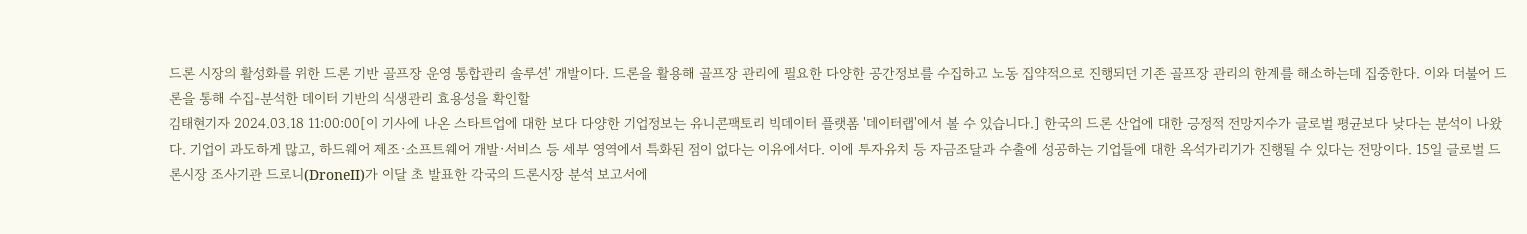드론 시장의 활성화를 위한 드론 기반 골프장 운영 통합관리 솔루션' 개발이다. 드론을 활용해 골프장 관리에 필요한 다양한 공간정보를 수집하고 노동 집약적으로 진행되던 기존 골프장 관리의 한계를 해소하는데 집중한다. 이와 더불어 드론을 통해 수집-분석한 데이터 기반의 식생관리 효용성을 확인할
김태현기자 2024.03.18 11:00:00[이 기사에 나온 스타트업에 대한 보다 다양한 기업정보는 유니콘팩토리 빅데이터 플랫폼 '데이터랩'에서 볼 수 있습니다.] 한국의 드론 산업에 대한 긍정적 전망지수가 글로벌 평균보다 낮다는 분석이 나왔다. 기업이 과도하게 많고, 하드웨어 제조·소프트웨어 개발·서비스 등 세부 영역에서 특화된 점이 없다는 이유에서다. 이에 투자유치 등 자금조달과 수출에 성공하는 기업들에 대한 옥석가리기가 진행될 수 있다는 전망이다. 15일 글로벌 드론시장 조사기관 드로니(DroneII)가 이달 초 발표한 각국의 드론시장 분석 보고서에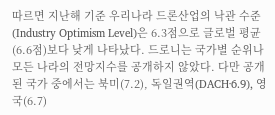따르면 지난해 기준 우리나라 드론산업의 낙관 수준(Industry Optimism Level)은 6.3점으로 글로벌 평균(6.6점)보다 낮게 나타났다. 드로니는 국가별 순위나 모든 나라의 전망지수를 공개하지 않았다. 다만 공개된 국가 중에서는 북미(7.2), 독일권역(DACH·6.9), 영국(6.7)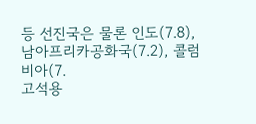등 선진국은 물론 인도(7.8), 남아프리카공화국(7.2), 콜럼비아(7.
고석용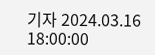기자 2024.03.16 18:00:00